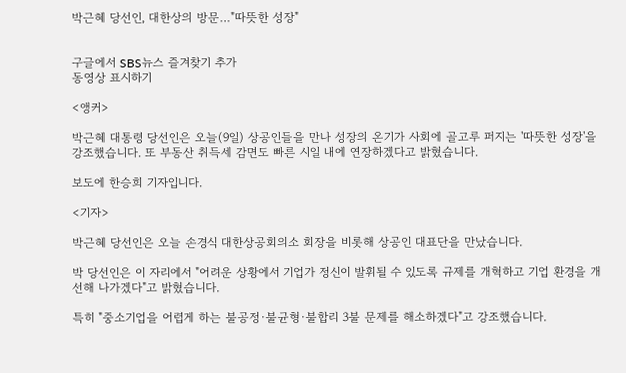박근혜 당선인, 대한상의 방문…"따뜻한 성장"


구글에서 SBS뉴스 즐겨찾기 추가
동영상 표시하기

<앵커>

박근혜 대통령 당선인은 오늘(9일) 상공인들을 만나 성장의 온기가 사회에 골고루 퍼지는 '따뜻한 성장'을 강조했습니다. 또 부동산 취득세 감면도 빠른 시일 내에 연장하겠다고 밝혔습니다.

보도에 한승희 기자입니다.

<기자>

박근혜 당선인은 오늘 손경식 대한상공회의소 회장을 비롯해 상공인 대표단을 만났습니다.

박 당선인은 이 자리에서 "어려운 상황에서 기업가 정신이 발휘될 수 있도록 규제를 개혁하고 기업 환경을 개선해 나가겠다"고 밝혔습니다.

특히 "중소기업을 어렵게 하는 불공정·불균형·불합리 3불 문제를 해소하겠다"고 강조했습니다.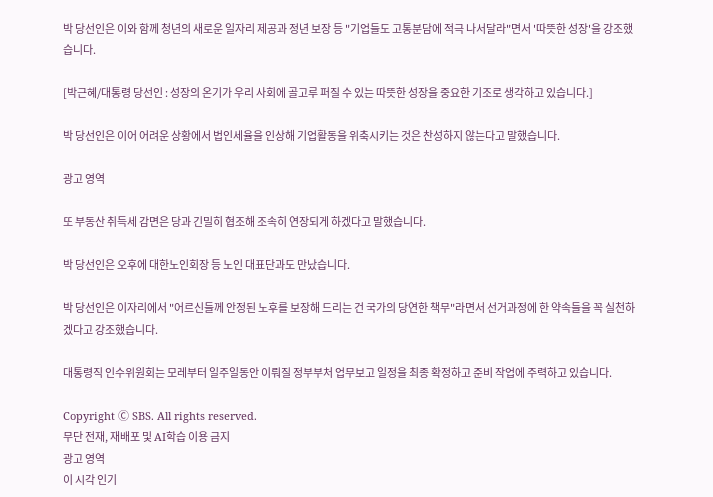박 당선인은 이와 함께 청년의 새로운 일자리 제공과 정년 보장 등 "기업들도 고통분담에 적극 나서달라"면서 '따뜻한 성장'을 강조했습니다.

[박근혜/대통령 당선인 : 성장의 온기가 우리 사회에 골고루 퍼질 수 있는 따뜻한 성장을 중요한 기조로 생각하고 있습니다.]

박 당선인은 이어 어려운 상황에서 법인세율을 인상해 기업활동을 위축시키는 것은 찬성하지 않는다고 말했습니다.

광고 영역

또 부동산 취득세 감면은 당과 긴밀히 협조해 조속히 연장되게 하겠다고 말했습니다.

박 당선인은 오후에 대한노인회장 등 노인 대표단과도 만났습니다.

박 당선인은 이자리에서 "어르신들께 안정된 노후를 보장해 드리는 건 국가의 당연한 책무"라면서 선거과정에 한 약속들을 꼭 실천하겠다고 강조했습니다.

대통령직 인수위원회는 모레부터 일주일동안 이뤄질 정부부처 업무보고 일정을 최종 확정하고 준비 작업에 주력하고 있습니다.

Copyright Ⓒ SBS. All rights reserved.
무단 전재, 재배포 및 AI학습 이용 금지
광고 영역
이 시각 인기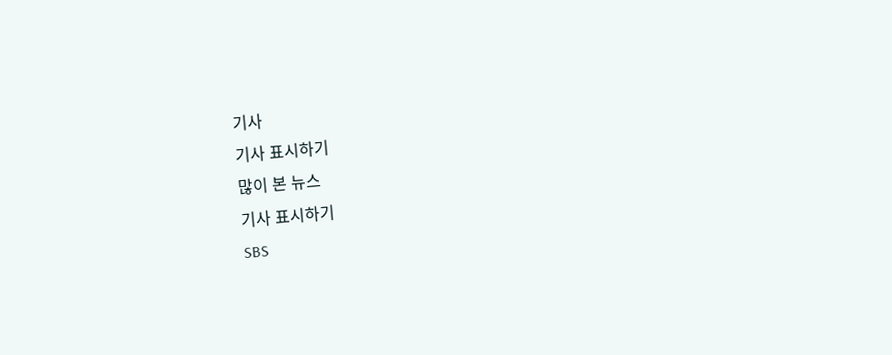기사
기사 표시하기
많이 본 뉴스
기사 표시하기
SBS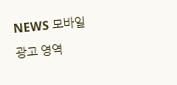NEWS 모바일
광고 영역